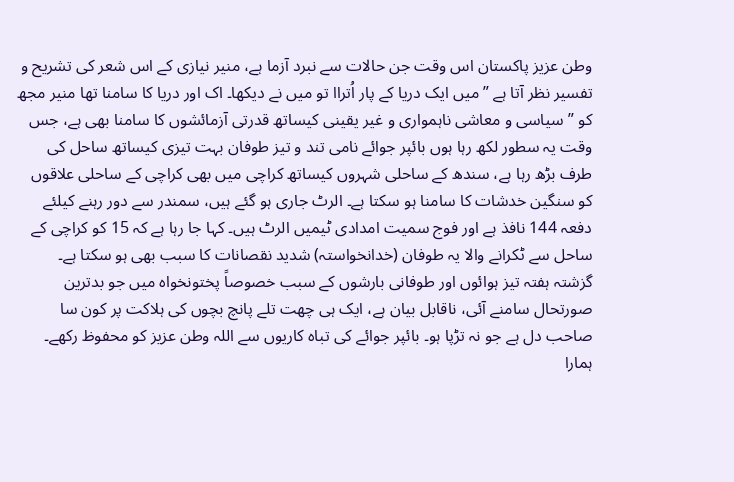وطن عزیز پاکستان اس وقت جن حالات سے نبرد آزما ہے، منیر نیازی کے اس شعر کی تشریح و تفسیر نظر آتا ہے ”میں ایک دریا کے پار اُتراا تو میں نے دیکھا۔ اک اور دریا کا سامنا تھا منیر مجھ کو ” سیاسی و معاشی ناہمواری و غیر یقینی کیساتھ قدرتی آزمائشوں کا سامنا بھی ہے، جس وقت یہ سطور لکھ رہا ہوں بائپر جوائے نامی تند و تیز طوفان بہت تیزی کیساتھ ساحل کی طرف بڑھ رہا ہے، سندھ کے ساحلی شہروں کیساتھ کراچی میں بھی کراچی کے ساحلی علاقوں کو سنگین خدشات کا سامنا ہو سکتا ہے۔ الرٹ جاری ہو گئے ہیں، سمندر سے دور رہنے کیلئے دفعہ 144 نافذ ہے اور فوج سمیت امدادی ٹیمیں الرٹ ہیں۔ کہا جا رہا ہے کہ 15 کو کراچی کے ساحل سے ٹکرانے والا یہ طوفان (خدانخواستہ) شدید نقصانات کا سبب بھی ہو سکتا ہے۔ گزشتہ ہفتہ تیز ہوائوں اور طوفانی بارشوں کے سبب خصوصاً پختونخواہ میں جو بدترین صورتحال سامنے آئی، ناقابل بیان ہے، ایک ہی چھت تلے پانچ بچوں کی ہلاکت پر کون سا صاحب دل ہے جو نہ تڑپا ہو۔ بائپر جوائے کی تباہ کاریوں سے اللہ وطن عزیز کو محفوظ رکھے۔ ہمارا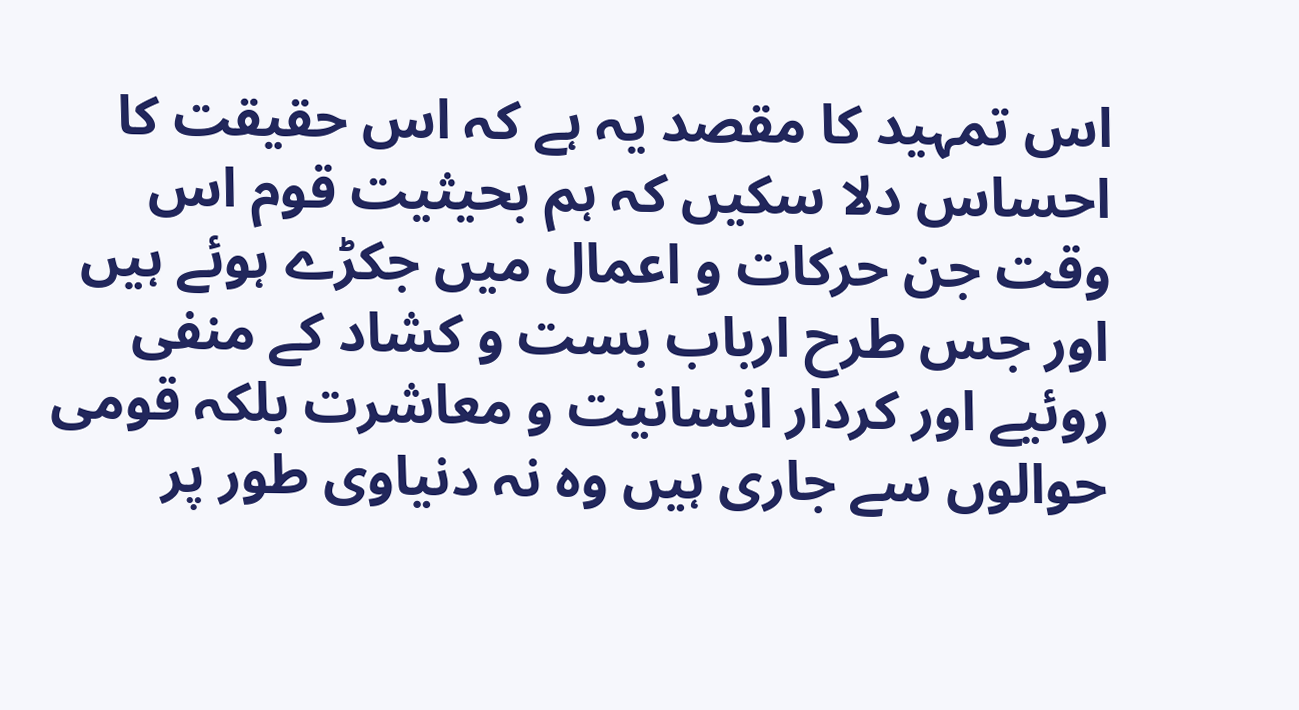اس تمہید کا مقصد یہ ہے کہ اس حقیقت کا احساس دلا سکیں کہ ہم بحیثیت قوم اس وقت جن حرکات و اعمال میں جکڑے ہوئے ہیں اور جس طرح ارباب بست و کشاد کے منفی روئیے اور کردار انسانیت و معاشرت بلکہ قومی حوالوں سے جاری ہیں وہ نہ دنیاوی طور پر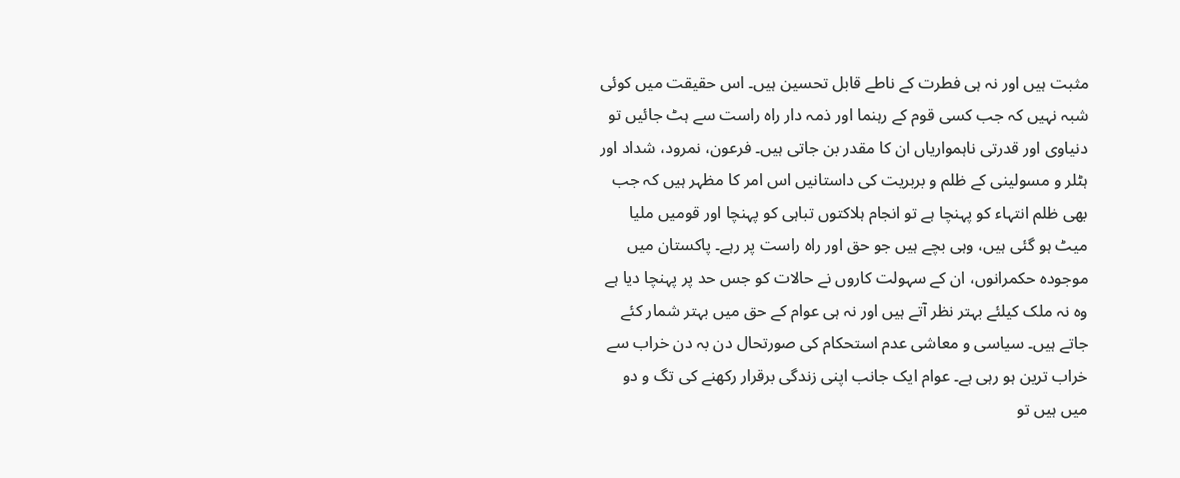مثبت ہیں اور نہ ہی فطرت کے ناطے قابل تحسین ہیں۔ اس حقیقت میں کوئی شبہ نہیں کہ جب کسی قوم کے رہنما اور ذمہ دار راہ راست سے ہٹ جائیں تو دنیاوی اور قدرتی ناہمواریاں ان کا مقدر بن جاتی ہیں۔ فرعون، نمرود، شداد اور ہٹلر و مسولینی کے ظلم و بربریت کی داستانیں اس امر کا مظہر ہیں کہ جب بھی ظلم انتہاء کو پہنچا ہے تو انجام ہلاکتوں تباہی کو پہنچا اور قومیں ملیا میٹ ہو گئی ہیں، وہی بچے ہیں جو حق اور راہ راست پر رہے۔ پاکستان میں موجودہ حکمرانوں، ان کے سہولت کاروں نے حالات کو جس حد پر پہنچا دیا ہے وہ نہ ملک کیلئے بہتر نظر آتے ہیں اور نہ ہی عوام کے حق میں بہتر شمار کئے جاتے ہیں۔ سیاسی و معاشی عدم استحکام کی صورتحال دن بہ دن خراب سے خراب ترین ہو رہی ہے۔ عوام ایک جانب اپنی زندگی برقرار رکھنے کی تگ و دو میں ہیں تو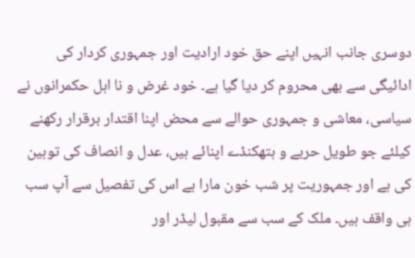دوسری جانب انہیں اپنے حق خود ارادیت اور جمہوری کردار کی ادائیگی سے بھی محروم کر دیا گیا ہے۔ خود غرض و نا اہل حکمرانوں نے سیاسی، معاشی و جمہوری حوالے سے محض اپنا اقتدار برقرار رکھنے کیلئے جو طویل حربے و ہتھکنڈے اپنائے ہیں، عدل و انصاف کی توہین کی ہے اور جمہوریت پر شب خون مارا ہے اس کی تفصیل سے آپ سب ہی واقف ہیں۔ ملک کے سب سے مقبول لیڈر اور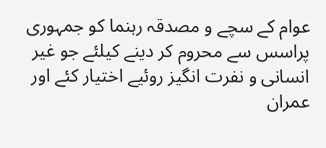عوام کے سچے و مصدقہ رہنما کو جمہوری پراسس سے محروم کر دینے کیلئے جو غیر انسانی و نفرت انگیز روئیے اختیار کئے اور عمران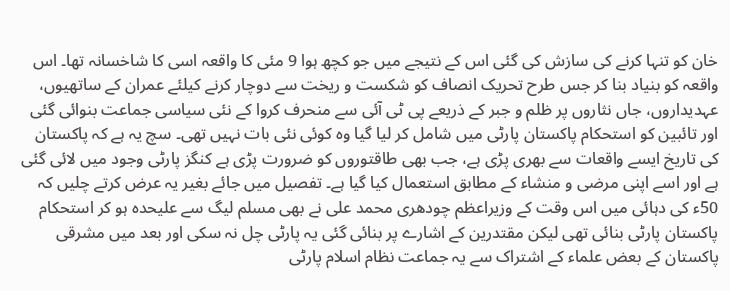خان کو تنہا کرنے کی سازش کی گئی اس کے نتیجے میں جو کچھ ہوا 9 مئی کا واقعہ اسی کا شاخسانہ تھا۔ اس واقعہ کو بنیاد بنا کر جس طرح تحریک انصاف کو شکست و ریخت سے دوچار کرنے کیلئے عمران کے ساتھیوں، عہدیداروں، جاں نثاروں پر ظلم و جبر کے ذریعے پی ٹی آئی سے منحرف کروا کے نئی سیاسی جماعت بنوائی گئی اور تائبین کو استحکام پاکستان پارٹی میں شامل کر لیا گیا وہ کوئی نئی بات نہیں تھی۔ سچ یہ ہے کہ پاکستان کی تاریخ ایسے واقعات سے بھری پڑی ہے، جب بھی طاقتوروں کو ضرورت پڑی ہے کنگز پارٹی وجود میں لائی گئی ہے اور اسے اپنی مرضی و منشاء کے مطابق استعمال کیا گیا ہے۔ تفصیل میں جائے بغیر یہ عرض کرتے چلیں کہ 50ء کی دہائی میں اس وقت کے وزیراعظم چودھری محمد علی نے بھی مسلم لیگ سے علیحدہ ہو کر استحکام پاکستان پارٹی بنائی تھی لیکن مقتدرین کے اشارے پر بنائی گئی یہ پارٹی چل نہ سکی اور بعد میں مشرقی پاکستان کے بعض علماء کے اشتراک سے یہ جماعت نظام اسلام پارٹی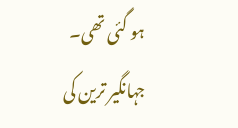ہو گئی تھی۔
جہانگیر ترین کی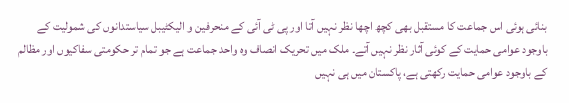بنائی ہوئی اس جماعت کا مستقبل بھی کچھ اچھا نظر نہیں آتا اور پی ٹی آئی کے منحرفین و الیکٹیبل سیاستدانوں کی شمولیت کے باوجود عوامی حمایت کے کوئی آثار نظر نہیں آتے۔ ملک میں تحریک انصاف وہ واحد جماعت ہے جو تمام تر حکومتی سفاکیوں اور مظالم کے باوجود عوامی حمایت رکھتی ہے، پاکستان میں ہی نہیں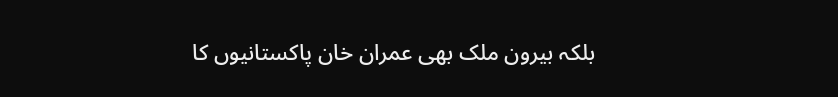بلکہ بیرون ملک بھی عمران خان پاکستانیوں کا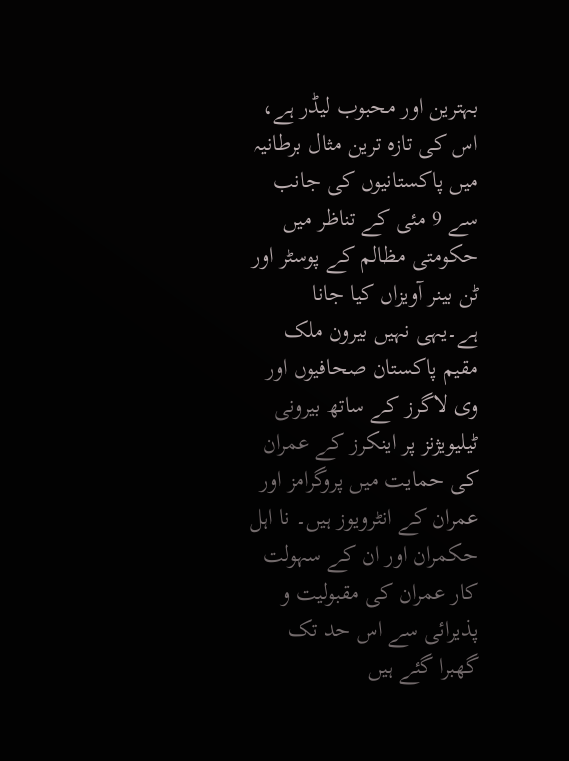بہترین اور محبوب لیڈر ہے، اس کی تازہ ترین مثال برطانیہ میں پاکستانیوں کی جانب سے 9 مئی کے تناظر میں حکومتی مظالم کے پوسٹر اور ٹن بینر آویزاں کیا جانا ہے۔یہی نہیں بیرون ملک مقیم پاکستان صحافیوں اور وی لاگرز کے ساتھ بیرونی ٹیلیویژنز پر اینکرز کے عمران کی حمایت میں پروگرامز اور عمران کے انٹرویوز ہیں۔ نا اہل حکمران اور ان کے سہولت کار عمران کی مقبولیت و پذیرائی سے اس حد تک گھبرا گئے ہیں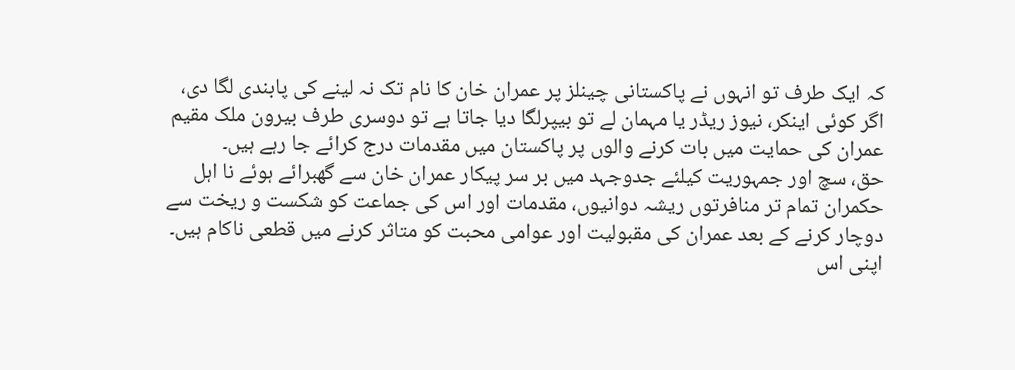کہ ایک طرف تو انہوں نے پاکستانی چینلز پر عمران خان کا نام تک نہ لینے کی پابندی لگا دی، اگر کوئی اینکر، نیوز ریڈر یا مہمان لے تو بیپرلگا دیا جاتا ہے تو دوسری طرف بیرون ملک مقیم عمران کی حمایت میں بات کرنے والوں پر پاکستان میں مقدمات درج کرائے جا رہے ہیں۔
حق، سچ اور جمہوریت کیلئے جدوجہد میں بر سر پیکار عمران خان سے گھبرائے ہوئے نا اہل حکمران تمام تر منافرتوں ریشہ دوانیوں، مقدمات اور اس کی جماعت کو شکست و ریخت سے دوچار کرنے کے بعد عمران کی مقبولیت اور عوامی محبت کو متاثر کرنے میں قطعی ناکام ہیں۔ اپنی اس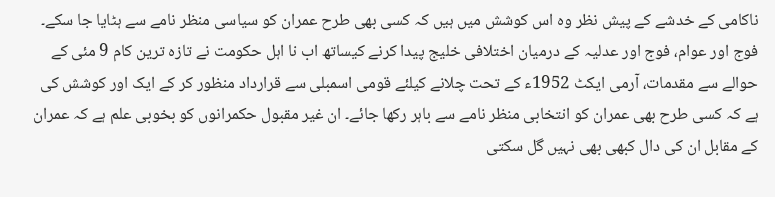ناکامی کے خدشے کے پیش نظر وہ اس کوشش میں ہیں کہ کسی بھی طرح عمران کو سیاسی منظر نامے سے ہٹایا جا سکے۔ فوج اور عوام، فوج اور عدلیہ کے درمیان اختلافی خلیج پیدا کرنے کیساتھ اب نا اہل حکومت نے تازہ ترین کام 9 مئی کے حوالے سے مقدمات، آرمی ایکٹ 1952ء کے تحت چلانے کیلئے قومی اسمبلی سے قرارداد منظور کر کے ایک اور کوشش کی ہے کہ کسی طرح بھی عمران کو انتخابی منظر نامے سے باہر رکھا جائے۔ ان غیر مقبول حکمرانوں کو بخوبی علم ہے کہ عمران کے مقابل ان کی دال کبھی بھی نہیں گل سکتی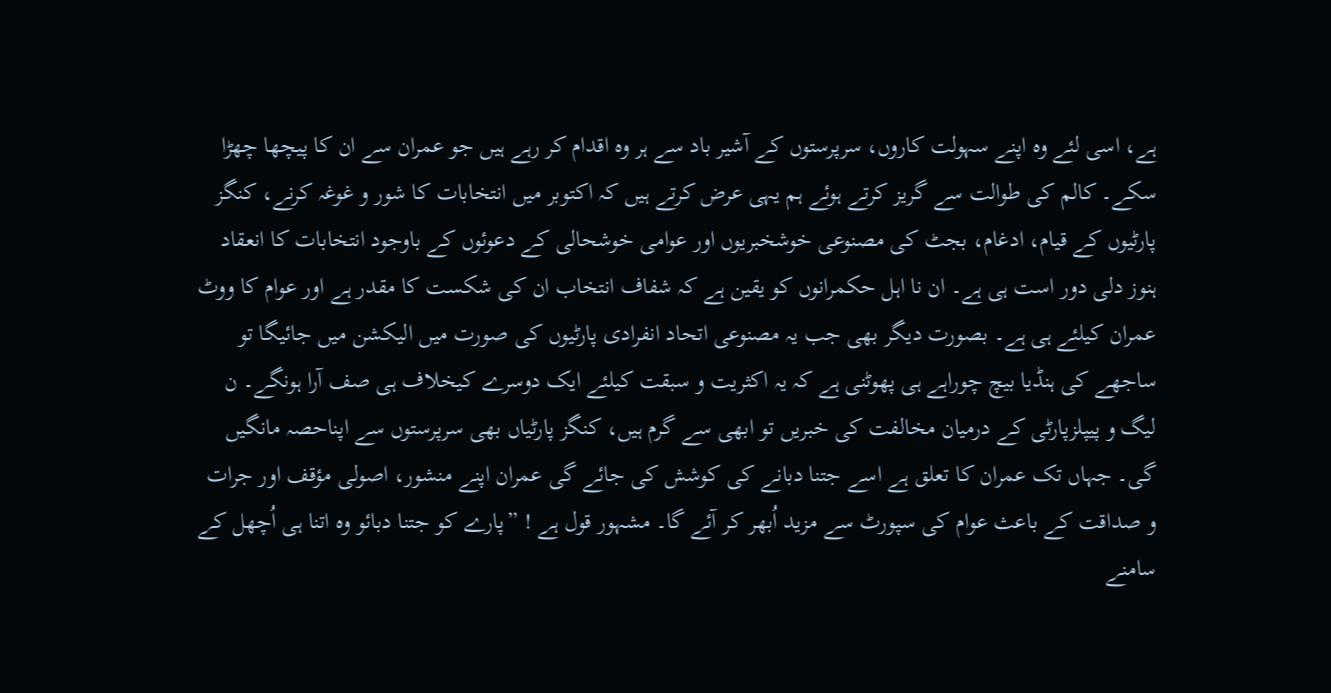ہے، اسی لئے وہ اپنے سہولت کاروں، سرپرستوں کے آشیر باد سے ہر وہ اقدام کر رہے ہیں جو عمران سے ان کا پیچھا چھڑا سکے۔ کالم کی طوالت سے گریز کرتے ہوئے ہم یہی عرض کرتے ہیں کہ اکتوبر میں انتخابات کا شور و غوغہ کرنے، کنگز پارٹیوں کے قیام، ادغام، بجٹ کی مصنوعی خوشخبریوں اور عوامی خوشحالی کے دعوئوں کے باوجود انتخابات کا انعقاد ہنوز دلی دور است ہی ہے۔ ان نا اہل حکمرانوں کو یقین ہے کہ شفاف انتخاب ان کی شکست کا مقدر ہے اور عوام کا ووٹ عمران کیلئے ہی ہے۔ بصورت دیگر بھی جب یہ مصنوعی اتحاد انفرادی پارٹیوں کی صورت میں الیکشن میں جائیگا تو ساجھے کی ہنڈیا بیچ چوراہے ہی پھوٹنی ہے کہ یہ اکثریت و سبقت کیلئے ایک دوسرے کیخلاف ہی صف آرا ہونگے۔ ن لیگ و پیپلزپارٹی کے درمیان مخالفت کی خبریں تو ابھی سے گرم ہیں، کنگز پارٹیاں بھی سرپرستوں سے اپناحصہ مانگیں گی۔ جہاں تک عمران کا تعلق ہے اسے جتنا دبانے کی کوشش کی جائے گی عمران اپنے منشور، اصولی مؤقف اور جرات و صداقت کے باعث عوام کی سپورٹ سے مزید اُبھر کر آئے گا۔ مشہور قول ہے ! ”پارے کو جتنا دبائو وہ اتنا ہی اُچھل کے سامنے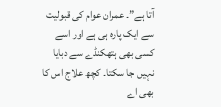آتا ہے”۔ عمران عوام کی قبولیت سے ایک پارہ ہی ہے اور اسے کسی بھی ہتھکنڈے سے دبایا نہیں جا سکتا۔ کچھ علاج اس کا بھی اے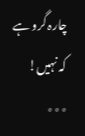چارہ گرو ہے کہ نہیں!
٭٭٭